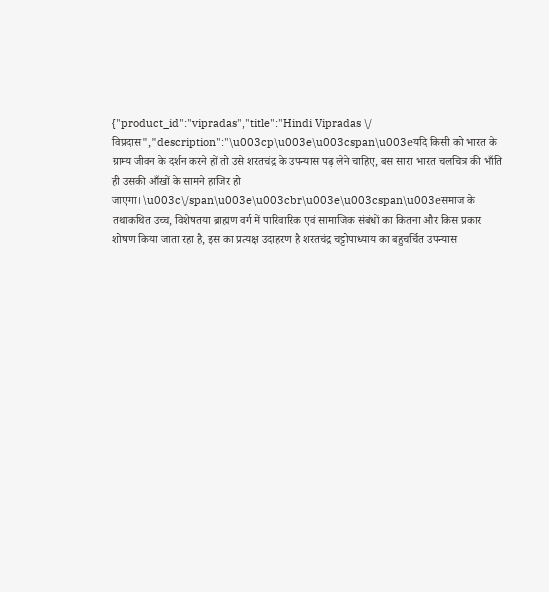{"product_id":"vipradas","title":"Hindi Vipradas \/ विप्रदास","description":"\u003cp\u003e\u003cspan\u003eयदि किसी को भारत के ग्राम्य जीवन के दर्शन करने हों तो उसे शरतचंद्र के उपन्यास पढ़ लेने चाहिए, बस सारा भारत चलचित्र की भाँति ही उसकी आँखों के सामने हाजिर हो जाएगा।\u003c\/span\u003e\u003cbr\u003e\u003cspan\u003eसमाज के तथाकथित उच्च, विशेषतया ब्राह्मण वर्ग में पारिवारिक एवं सामाजिक संबंधों का कितना और किस प्रकार शोषण किया जाता रहा है, इस का प्रत्यक्ष उदाहरण है शरतचंद्र चट्टोपाध्याय का बहुचर्चित उपन्यास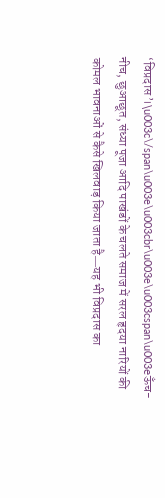‘विप्रदास’।\u003c\/span\u003e\u003cbr\u003e\u003cspan\u003eऊँच-नीच, छुआछूत, संध्या पूजा आदि पाखंडों के चलते समाज में सरल हृदया नारियों की कोमल भावनाओं से कैसे खिलवाड़ किया जाता है―यह भी विप्रदास का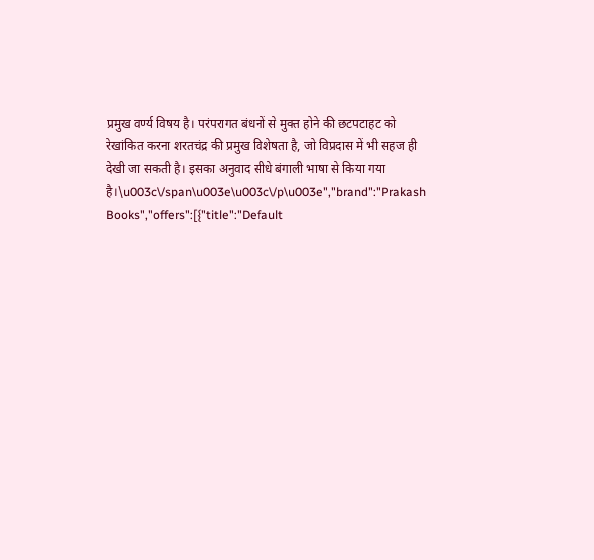प्रमुख वर्ण्य विषय है। परंपरागत बंधनों से मुक्त होने की छटपटाहट को रेखांकित करना शरतचंद्र की प्रमुख विशेषता है, जो विप्रदास में भी सहज ही देखी जा सकती है। इसका अनुवाद सीधे बंगाली भाषा से किया गया है।\u003c\/span\u003e\u003c\/p\u003e","brand":"Prakash Books","offers":[{"title":"Default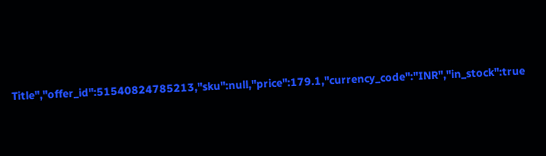Title","offer_id":51540824785213,"sku":null,"price":179.1,"currency_code":"INR","in_stock":true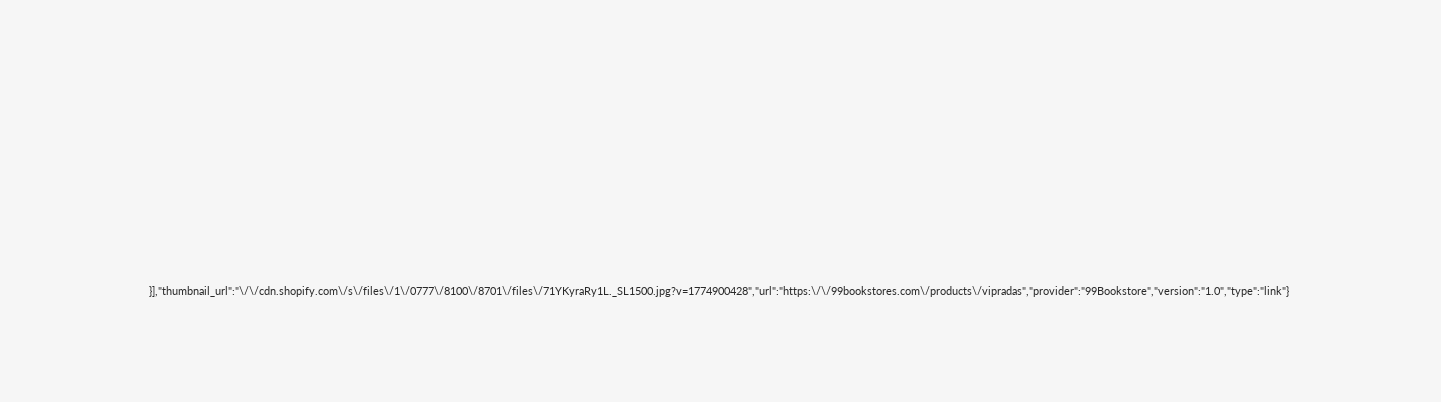}],"thumbnail_url":"\/\/cdn.shopify.com\/s\/files\/1\/0777\/8100\/8701\/files\/71YKyraRy1L._SL1500.jpg?v=1774900428","url":"https:\/\/99bookstores.com\/products\/vipradas","provider":"99Bookstore","version":"1.0","type":"link"}